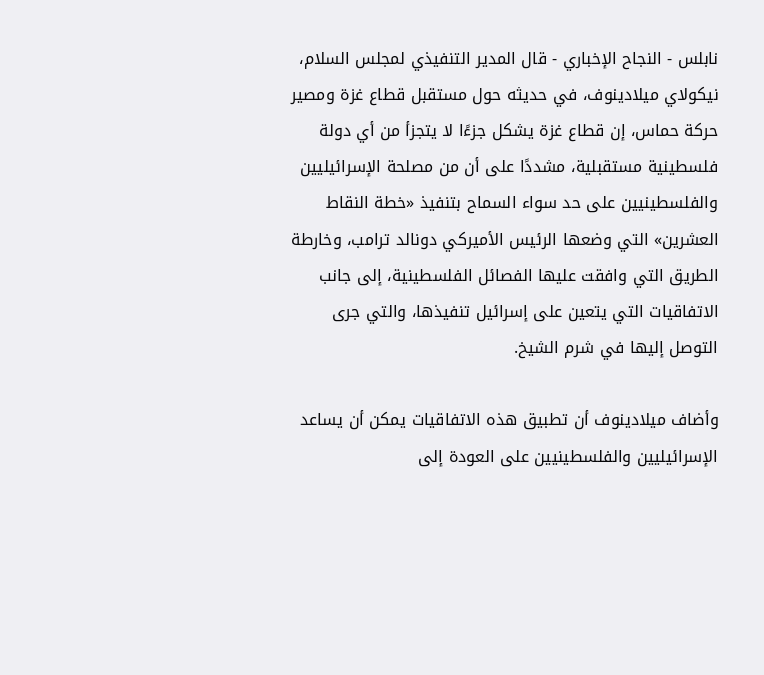نابلس - النجاح الإخباري - قال المدير التنفيذي لمجلس السلام، نيكولاي ميلادينوف، في حديثه حول مستقبل قطاع غزة ومصير حركة حماس، إن قطاع غزة يشكل جزءًا لا يتجزأ من أي دولة فلسطينية مستقبلية، مشددًا على أن من مصلحة الإسرائيليين والفلسطينيين على حد سواء السماح بتنفيذ «خطة النقاط العشرين» التي وضعها الرئيس الأميركي دونالد ترامب، وخارطة الطريق التي وافقت عليها الفصائل الفلسطينية، إلى جانب الاتفاقيات التي يتعين على إسرائيل تنفيذها، والتي جرى التوصل إليها في شرم الشيخ.

وأضاف ميلادينوف أن تطبيق هذه الاتفاقيات يمكن أن يساعد الإسرائيليين والفلسطينيين على العودة إلى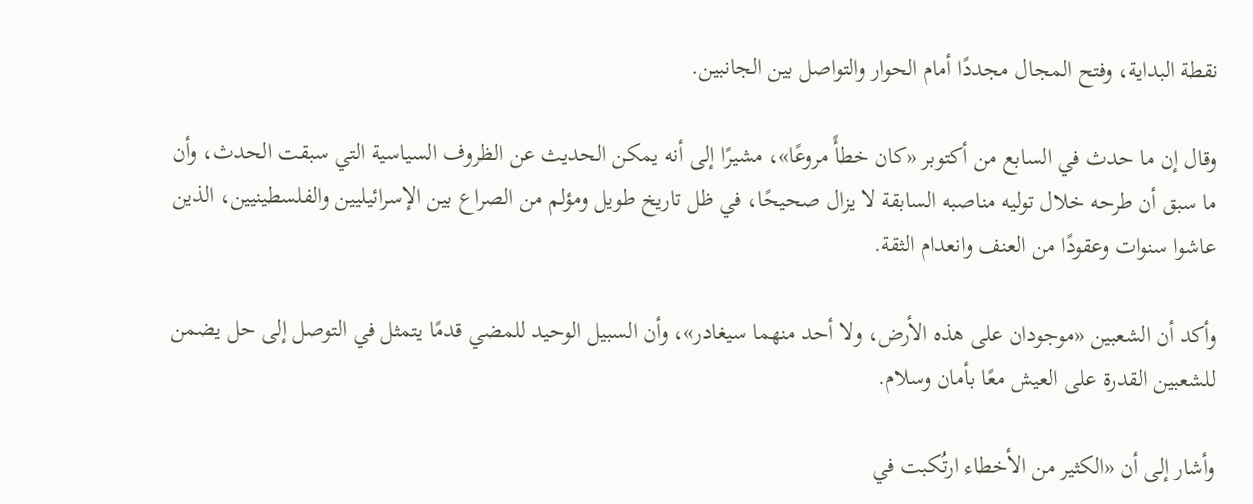نقطة البداية، وفتح المجال مجددًا أمام الحوار والتواصل بين الجانبين.

وقال إن ما حدث في السابع من أكتوبر «كان خطأً مروعًا»، مشيرًا إلى أنه يمكن الحديث عن الظروف السياسية التي سبقت الحدث، وأن ما سبق أن طرحه خلال توليه مناصبه السابقة لا يزال صحيحًا، في ظل تاريخ طويل ومؤلم من الصراع بين الإسرائيليين والفلسطينيين، الذين عاشوا سنوات وعقودًا من العنف وانعدام الثقة.

وأكد أن الشعبين «موجودان على هذه الأرض، ولا أحد منهما سيغادر»، وأن السبيل الوحيد للمضي قدمًا يتمثل في التوصل إلى حل يضمن للشعبين القدرة على العيش معًا بأمان وسلام.

وأشار إلى أن «الكثير من الأخطاء ارتُكبت في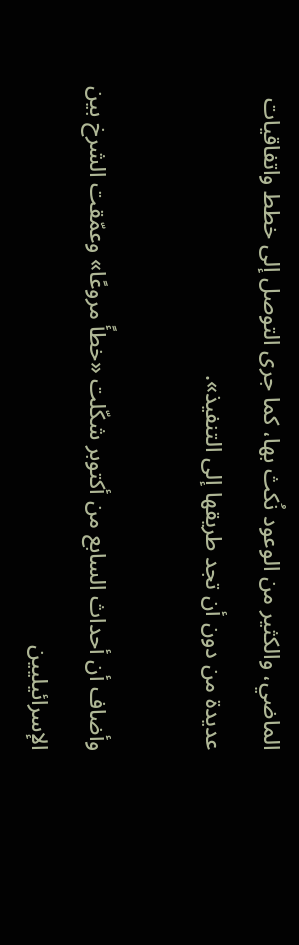الماضي، والكثير من الوعود نُكث بها، كما جرى التوصل إلى خطط واتفاقيات عديدة من دون أن تجد طريقها إلى التنفيذ».

وأضاف أن أحداث السابع من أكتوبر شكّلت «خطأً مروعًا» وعمّقت الشرخ بين الإسرائيليين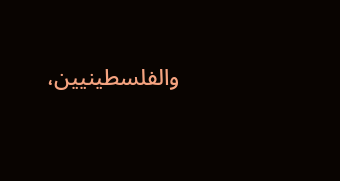والفلسطينيين،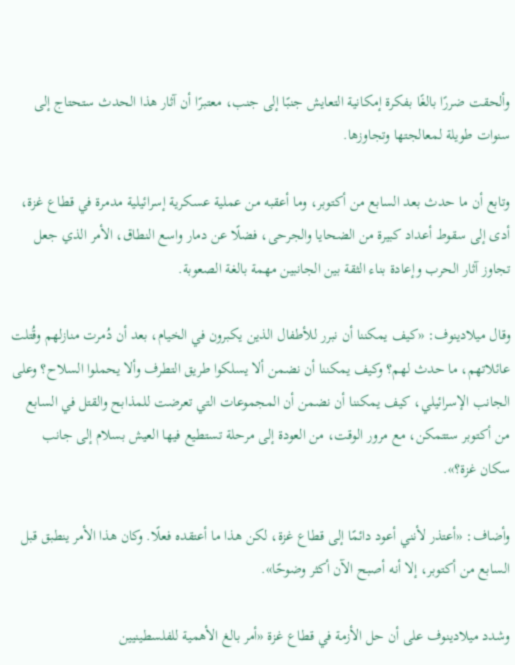وألحقت ضررًا بالغًا بفكرة إمكانية التعايش جنبًا إلى جنب، معتبرًا أن آثار هذا الحدث ستحتاج إلى سنوات طويلة لمعالجتها وتجاوزها.

وتابع أن ما حدث بعد السابع من أكتوبر، وما أعقبه من عملية عسكرية إسرائيلية مدمرة في قطاع غزة، أدى إلى سقوط أعداد كبيرة من الضحايا والجرحى، فضلًا عن دمار واسع النطاق، الأمر الذي جعل تجاوز آثار الحرب وإعادة بناء الثقة بين الجانبين مهمة بالغة الصعوبة.

وقال ميلادينوف: «كيف يمكننا أن نبرر للأطفال الذين يكبرون في الخيام، بعد أن دُمرت منازلهم وقُتلت عائلاتهم، ما حدث لهم؟ وكيف يمكننا أن نضمن ألا يسلكوا طريق التطرف وألا يحملوا السلاح؟ وعلى الجانب الإسرائيلي، كيف يمكننا أن نضمن أن المجموعات التي تعرضت للمذابح والقتل في السابع من أكتوبر ستتمكن، مع مرور الوقت، من العودة إلى مرحلة تستطيع فيها العيش بسلام إلى جانب سكان غزة؟».

وأضاف: «أعتذر لأنني أعود دائمًا إلى قطاع غزة، لكن هذا ما أعتقده فعلًا. وكان هذا الأمر ينطبق قبل السابع من أكتوبر، إلا أنه أصبح الآن أكثر وضوحًا».

وشدد ميلادينوف على أن حل الأزمة في قطاع غزة «أمر بالغ الأهمية للفلسطينيين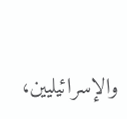والإسرائيليين،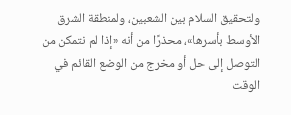ولتحقيق السلام بين الشعبين، ولمنطقة الشرق الأوسط بأسرها»، محذرًا من أنه «إذا لم نتمكن من التوصل إلى حل أو مخرج من الوضع القائم في الوقت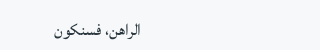الراهن، فسنكون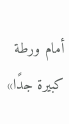أمام ورطة كبيرة جدًا»